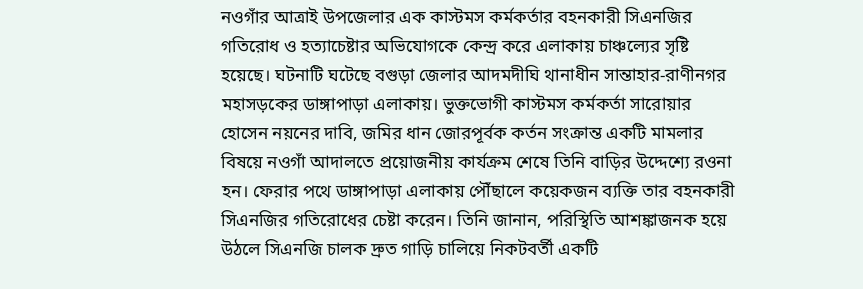নওগাঁর আত্রাই উপজেলার এক কাস্টমস কর্মকর্তার বহনকারী সিএনজির গতিরোধ ও হত্যাচেষ্টার অভিযোগকে কেন্দ্র করে এলাকায় চাঞ্চল্যের সৃষ্টি হয়েছে। ঘটনাটি ঘটেছে বগুড়া জেলার আদমদীঘি থানাধীন সান্তাহার-রাণীনগর মহাসড়কের ডাঙ্গাপাড়া এলাকায়। ভুক্তভোগী কাস্টমস কর্মকর্তা সারোয়ার হোসেন নয়নের দাবি, জমির ধান জোরপূর্বক কর্তন সংক্রান্ত একটি মামলার বিষয়ে নওগাঁ আদালতে প্রয়োজনীয় কার্যক্রম শেষে তিনি বাড়ির উদ্দেশ্যে রওনা হন। ফেরার পথে ডাঙ্গাপাড়া এলাকায় পৌঁছালে কয়েকজন ব্যক্তি তার বহনকারী সিএনজির গতিরোধের চেষ্টা করেন। তিনি জানান, পরিস্থিতি আশঙ্কাজনক হয়ে উঠলে সিএনজি চালক দ্রুত গাড়ি চালিয়ে নিকটবর্তী একটি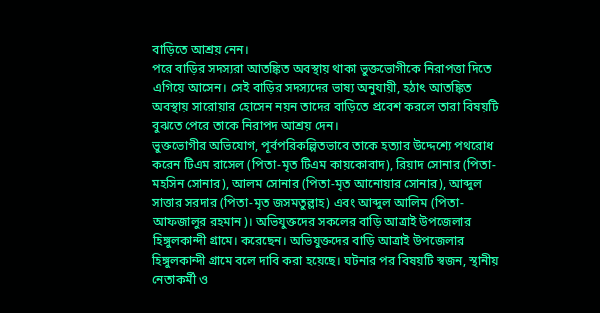বাড়িতে আশ্রয় নেন।
পরে বাড়ির সদস্যরা আতঙ্কিত অবস্থায় থাকা ভুক্তভোগীকে নিরাপত্তা দিতে এগিয়ে আসেন। সেই বাড়ির সদস্যদের ভাষ্য অনুযায়ী, হঠাৎ আতঙ্কিত অবস্থায় সারোয়ার হোসেন নয়ন তাদের বাড়িতে প্রবেশ করলে তারা বিষয়টি বুঝতে পেরে তাকে নিরাপদ আশ্রয় দেন।
ভুক্তভোগীর অভিযোগ, পূর্বপরিকল্পিতভাবে তাকে হত্যার উদ্দেশ্যে পথরোধ করেন টিএম রাসেল (পিতা-মৃত টিএম কায়কোবাদ), রিয়াদ সোনার (পিতা-মহসিন সোনার), আলম সোনার (পিতা-মৃত আনোয়ার সোনার), আব্দুল সাত্তার সরদার (পিতা-মৃত জসমতুল্লাহ) এবং আব্দুল আলিম (পিতা-আফজালুর রহমান)। অভিযুক্তদের সকলের বাড়ি আত্রাই উপজেলার হিঙ্গুলকান্দী গ্রামে। করেছেন। অভিযুক্তদের বাড়ি আত্রাই উপজেলার হিঙ্গুলকান্দী গ্রামে বলে দাবি করা হয়েছে। ঘটনার পর বিষয়টি স্বজন, স্থানীয় নেতাকর্মী ও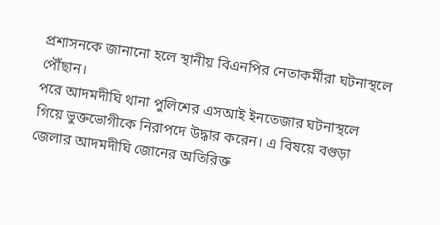প্রশাসনকে জানানো হলে স্থানীয় বিএনপির নেতাকর্মীরা ঘটনাস্থলে পৌঁছান।
পরে আদমদীঘি থানা পুলিশের এসআই ইনতেজার ঘটনাস্থলে গিয়ে ভুক্তভোগীকে নিরাপদে উদ্ধার করেন। এ বিষয়ে বগুড়া জেলার আদমদীঘি জোনের অতিরিক্ত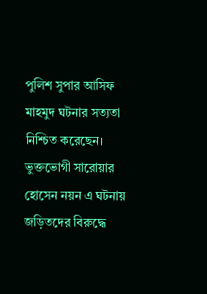পুলিশ সুপার আসিফ মাহমুদ ঘটনার সত্যতা নিশ্চিত করেছেন। ভুক্তভোগী সারোয়ার হোসেন নয়ন এ ঘটনায় জড়িতদের বিরুদ্ধে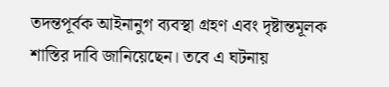তদন্তপূর্বক আইনানুগ ব্যবস্থা গ্রহণ এবং দৃষ্টান্তমূলক শাস্তির দাবি জানিয়েছেন। তবে এ ঘটনায়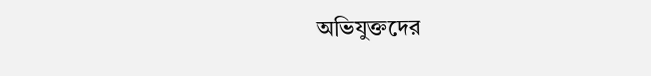অভিযুক্তদের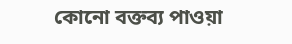কোনো বক্তব্য পাওয়া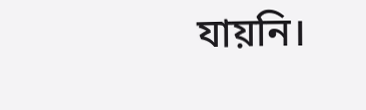যায়নি।